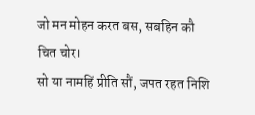जो मन मोहन करत बस, सबहिन कौ चित चोर।
सो या नामहिं प्रीति सौं, जपत रहत निशि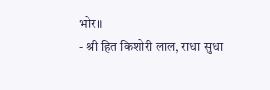भोर॥
- श्री हित किशोरी लाल, राधा सुधा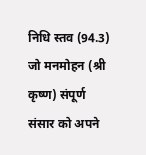निधि स्तव (94.3)
जो मनमोहन (श्री कृष्ण) संपूर्ण संसार को अपने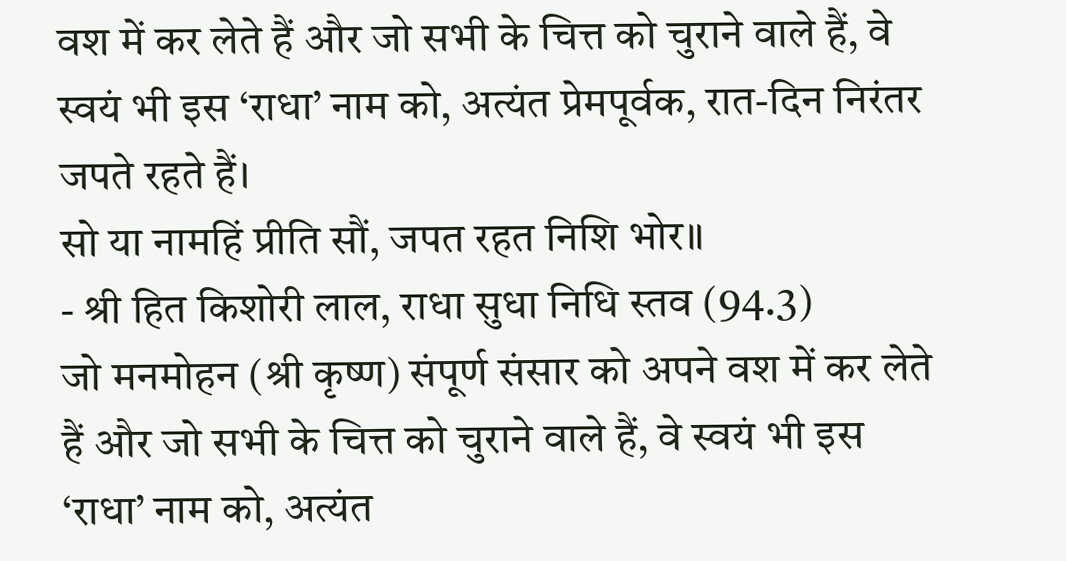वश में कर लेते हैं और जो सभी के चित्त को चुराने वाले हैं, वे स्वयं भी इस ‘राधा’ नाम को, अत्यंत प्रेमपूर्वक, रात-दिन निरंतर जपते रहते हैं।
सो या नामहिं प्रीति सौं, जपत रहत निशि भोर॥
- श्री हित किशोरी लाल, राधा सुधा निधि स्तव (94.3)
जो मनमोहन (श्री कृष्ण) संपूर्ण संसार को अपने वश में कर लेते हैं और जो सभी के चित्त को चुराने वाले हैं, वे स्वयं भी इस ‘राधा’ नाम को, अत्यंत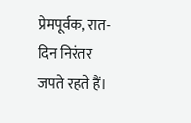प्रेमपूर्वक, रात-दिन निरंतर जपते रहते हैं।